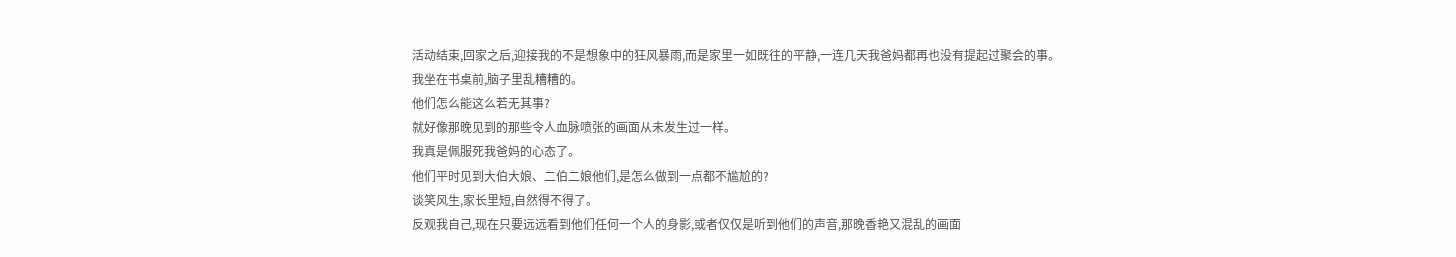活动结束,回家之后,迎接我的不是想象中的狂风暴雨,而是家里一如既往的平静,一连几天我爸妈都再也没有提起过聚会的事。
我坐在书桌前,脑子里乱糟糟的。
他们怎么能这么若无其事?
就好像那晚见到的那些令人血脉喷张的画面从未发生过一样。
我真是佩服死我爸妈的心态了。
他们平时见到大伯大娘、二伯二娘他们,是怎么做到一点都不尴尬的?
谈笑风生,家长里短,自然得不得了。
反观我自己,现在只要远远看到他们任何一个人的身影,或者仅仅是听到他们的声音,那晚香艳又混乱的画面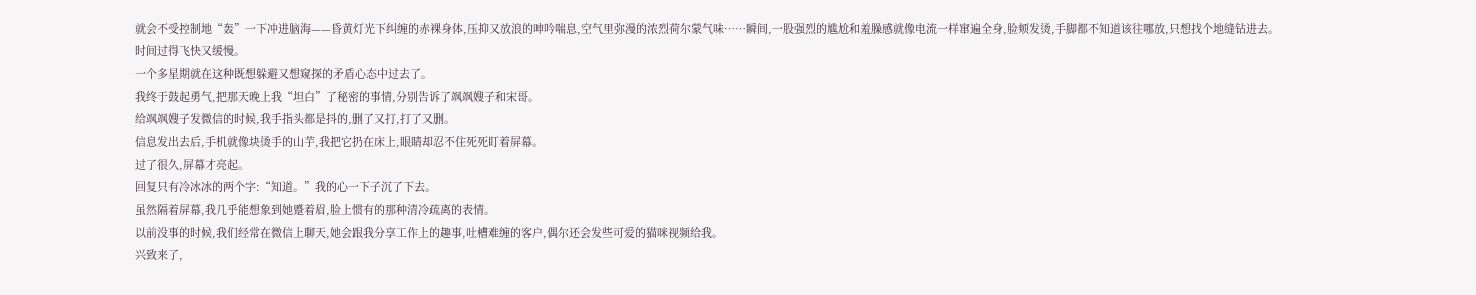就会不受控制地“轰”一下冲进脑海——昏黄灯光下纠缠的赤裸身体,压抑又放浪的呻吟喘息,空气里弥漫的浓烈荷尔蒙气味……瞬间,一股强烈的尴尬和羞臊感就像电流一样窜遍全身,脸颊发烫,手脚都不知道该往哪放,只想找个地缝钻进去。
时间过得飞快又缓慢。
一个多星期就在这种既想躲避又想窥探的矛盾心态中过去了。
我终于鼓起勇气,把那天晚上我“坦白”了秘密的事情,分别告诉了飒飒嫂子和宋哥。
给飒飒嫂子发微信的时候,我手指头都是抖的,删了又打,打了又删。
信息发出去后,手机就像块烫手的山芋,我把它扔在床上,眼睛却忍不住死死盯着屏幕。
过了很久,屏幕才亮起。
回复只有冷冰冰的两个字:“知道。”我的心一下子沉了下去。
虽然隔着屏幕,我几乎能想象到她蹙着眉,脸上惯有的那种清冷疏离的表情。
以前没事的时候,我们经常在微信上聊天,她会跟我分享工作上的趣事,吐槽难缠的客户,偶尔还会发些可爱的猫咪视频给我。
兴致来了,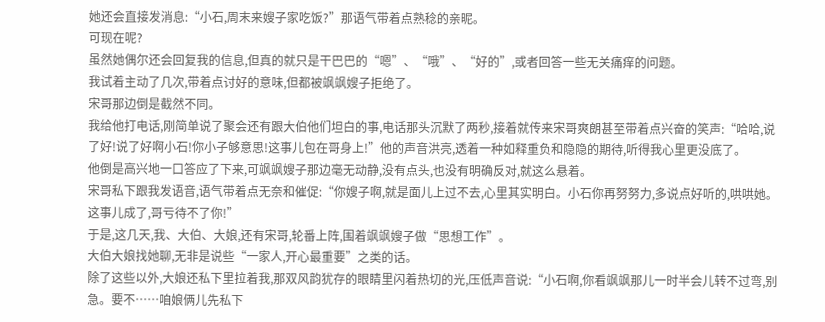她还会直接发消息:“小石,周末来嫂子家吃饭?”那语气带着点熟稔的亲昵。
可现在呢?
虽然她偶尔还会回复我的信息,但真的就只是干巴巴的“嗯”、“哦”、“好的”,或者回答一些无关痛痒的问题。
我试着主动了几次,带着点讨好的意味,但都被飒飒嫂子拒绝了。
宋哥那边倒是截然不同。
我给他打电话,刚简单说了聚会还有跟大伯他们坦白的事,电话那头沉默了两秒,接着就传来宋哥爽朗甚至带着点兴奋的笑声:“哈哈,说了好!说了好啊小石!你小子够意思!这事儿包在哥身上!”他的声音洪亮,透着一种如释重负和隐隐的期待,听得我心里更没底了。
他倒是高兴地一口答应了下来,可飒飒嫂子那边毫无动静,没有点头,也没有明确反对,就这么悬着。
宋哥私下跟我发语音,语气带着点无奈和催促:“你嫂子啊,就是面儿上过不去,心里其实明白。小石你再努努力,多说点好听的,哄哄她。这事儿成了,哥亏待不了你!”
于是,这几天,我、大伯、大娘,还有宋哥,轮番上阵,围着飒飒嫂子做“思想工作”。
大伯大娘找她聊,无非是说些“一家人,开心最重要”之类的话。
除了这些以外,大娘还私下里拉着我,那双风韵犹存的眼睛里闪着热切的光,压低声音说:“小石啊,你看飒飒那儿一时半会儿转不过弯,别急。要不……咱娘俩儿先私下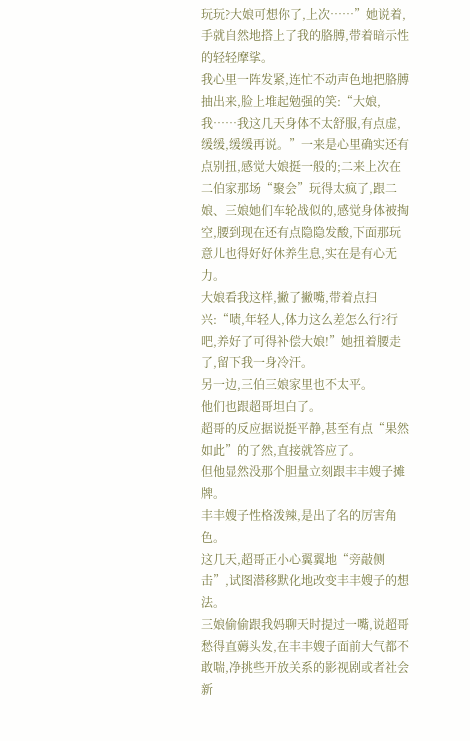玩玩?大娘可想你了,上次……”她说着,手就自然地搭上了我的胳膊,带着暗示性的轻轻摩挲。
我心里一阵发紧,连忙不动声色地把胳膊抽出来,脸上堆起勉强的笑:“大娘,我……我这几天身体不太舒服,有点虚,缓缓,缓缓再说。”一来是心里确实还有点别扭,感觉大娘挺一般的;二来上次在二伯家那场“聚会”玩得太疯了,跟二娘、三娘她们车轮战似的,感觉身体被掏空,腰到现在还有点隐隐发酸,下面那玩意儿也得好好休养生息,实在是有心无力。
大娘看我这样,撇了撇嘴,带着点扫兴:“啧,年轻人,体力这么差怎么行?行吧,养好了可得补偿大娘!”她扭着腰走了,留下我一身冷汗。
另一边,三伯三娘家里也不太平。
他们也跟超哥坦白了。
超哥的反应据说挺平静,甚至有点“果然如此”的了然,直接就答应了。
但他显然没那个胆量立刻跟丰丰嫂子摊牌。
丰丰嫂子性格泼辣,是出了名的厉害角色。
这几天,超哥正小心翼翼地“旁敲侧击”,试图潜移默化地改变丰丰嫂子的想法。
三娘偷偷跟我妈聊天时提过一嘴,说超哥愁得直薅头发,在丰丰嫂子面前大气都不敢喘,净挑些开放关系的影视剧或者社会新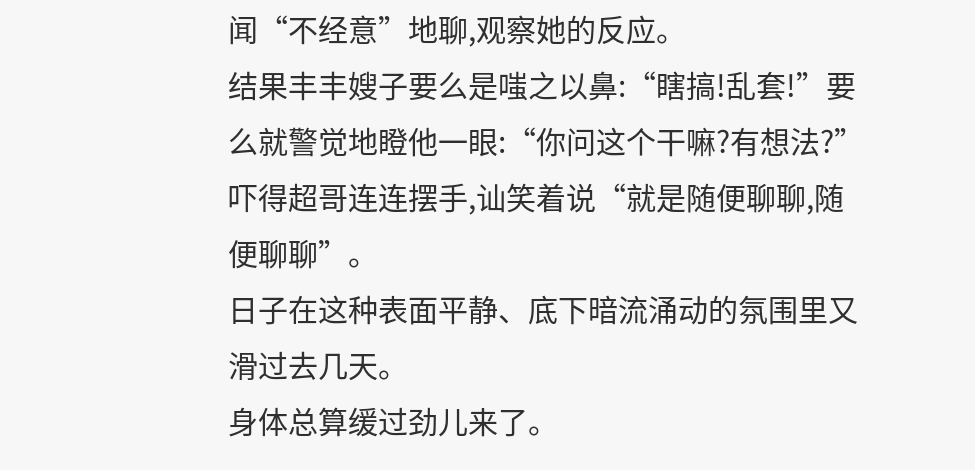闻“不经意”地聊,观察她的反应。
结果丰丰嫂子要么是嗤之以鼻:“瞎搞!乱套!”要么就警觉地瞪他一眼:“你问这个干嘛?有想法?”吓得超哥连连摆手,讪笑着说“就是随便聊聊,随便聊聊”。
日子在这种表面平静、底下暗流涌动的氛围里又滑过去几天。
身体总算缓过劲儿来了。